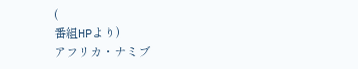(
番組HPより)
アフリカ・ナミブ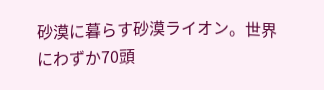砂漠に暮らす砂漠ライオン。世界にわずか70頭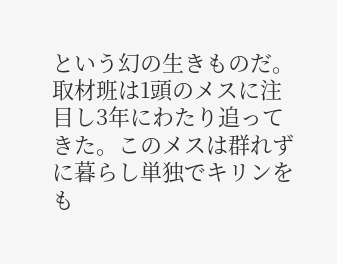という幻の生きものだ。取材班は1頭のメスに注目し3年にわたり追ってきた。このメスは群れずに暮らし単独でキリンをも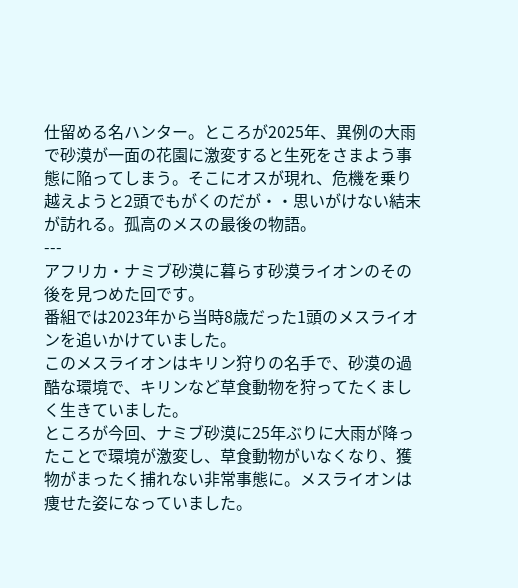仕留める名ハンター。ところが2025年、異例の大雨で砂漠が一面の花園に激変すると生死をさまよう事態に陥ってしまう。そこにオスが現れ、危機を乗り越えようと2頭でもがくのだが・・思いがけない結末が訪れる。孤高のメスの最後の物語。
---
アフリカ・ナミブ砂漠に暮らす砂漠ライオンのその後を見つめた回です。
番組では2023年から当時8歳だった1頭のメスライオンを追いかけていました。
このメスライオンはキリン狩りの名手で、砂漠の過酷な環境で、キリンなど草食動物を狩ってたくましく生きていました。
ところが今回、ナミブ砂漠に25年ぶりに大雨が降ったことで環境が激変し、草食動物がいなくなり、獲物がまったく捕れない非常事態に。メスライオンは痩せた姿になっていました。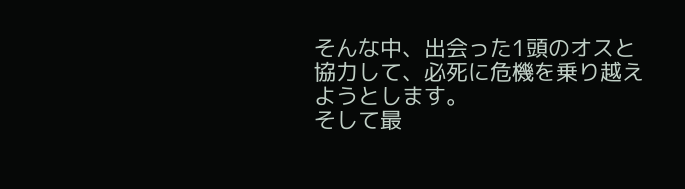そんな中、出会った1頭のオスと協力して、必死に危機を乗り越えようとします。
そして最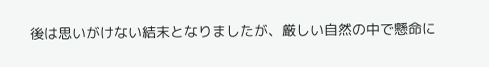後は思いがけない結末となりましたが、厳しい自然の中で懸命に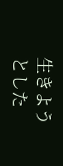生きようとした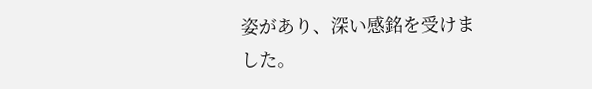姿があり、深い感銘を受けました。